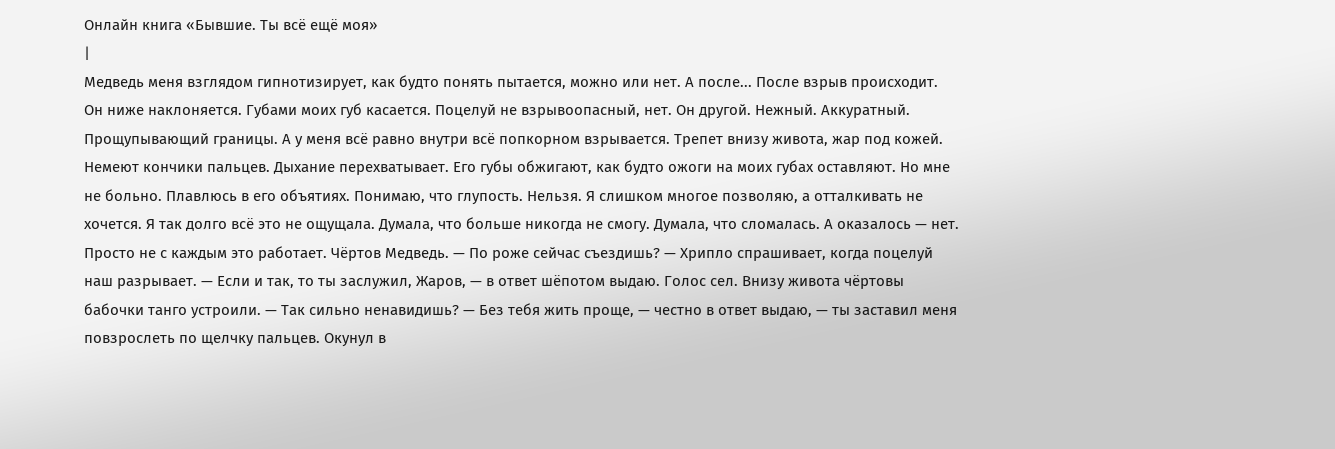Онлайн книга «Бывшие. Ты всё ещё моя»
|
Медведь меня взглядом гипнотизирует, как будто понять пытается, можно или нет. А после... После взрыв происходит. Он ниже наклоняется. Губами моих губ касается. Поцелуй не взрывоопасный, нет. Он другой. Нежный. Аккуратный. Прощупывающий границы. А у меня всё равно внутри всё попкорном взрывается. Трепет внизу живота, жар под кожей. Немеют кончики пальцев. Дыхание перехватывает. Его губы обжигают, как будто ожоги на моих губах оставляют. Но мне не больно. Плавлюсь в его объятиях. Понимаю, что глупость. Нельзя. Я слишком многое позволяю, а отталкивать не хочется. Я так долго всё это не ощущала. Думала, что больше никогда не смогу. Думала, что сломалась. А оказалось — нет. Просто не с каждым это работает. Чёртов Медведь. — По роже сейчас съездишь? — Хрипло спрашивает, когда поцелуй наш разрывает. — Если и так, то ты заслужил, Жаров, — в ответ шёпотом выдаю. Голос сел. Внизу живота чёртовы бабочки танго устроили. — Так сильно ненавидишь? — Без тебя жить проще, — честно в ответ выдаю, — ты заставил меня повзрослеть по щелчку пальцев. Окунул в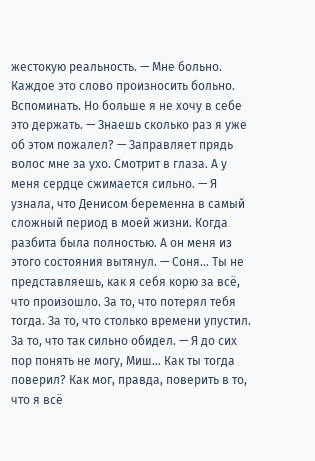жестокую реальность. — Мне больно. Каждое это слово произносить больно. Вспоминать. Но больше я не хочу в себе это держать. — Знаешь сколько раз я уже об этом пожалел? — Заправляет прядь волос мне за ухо. Смотрит в глаза. А у меня сердце сжимается сильно. — Я узнала, что Денисом беременна в самый сложный период в моей жизни. Когда разбита была полностью. А он меня из этого состояния вытянул. — Соня... Ты не представляешь, как я себя корю за всё, что произошло. За то, что потерял тебя тогда. За то, что столько времени упустил. За то, что так сильно обидел. — Я до сих пор понять не могу, Миш... Как ты тогда поверил? Как мог, правда, поверить в то, что я всё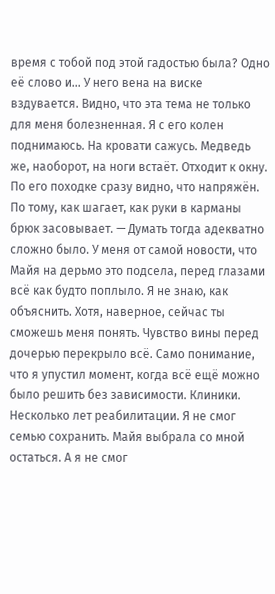время с тобой под этой гадостью была? Одно её слово и... У него вена на виске вздувается. Видно, что эта тема не только для меня болезненная. Я с его колен поднимаюсь. На кровати сажусь. Медведь же, наоборот, на ноги встаёт. Отходит к окну. По его походке сразу видно, что напряжён. По тому, как шагает, как руки в карманы брюк засовывает. — Думать тогда адекватно сложно было. У меня от самой новости, что Майя на дерьмо это подсела, перед глазами всё как будто поплыло. Я не знаю, как объяснить. Хотя, наверное, сейчас ты сможешь меня понять. Чувство вины перед дочерью перекрыло всё. Само понимание, что я упустил момент, когда всё ещё можно было решить без зависимости. Клиники. Несколько лет реабилитации. Я не смог семью сохранить. Майя выбрала со мной остаться. А я не смог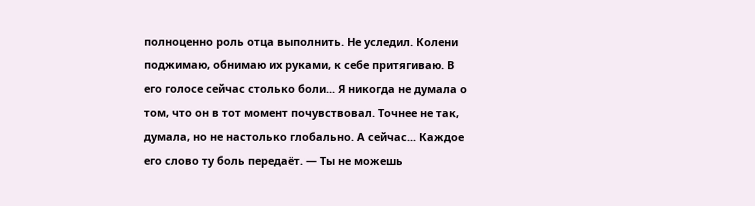полноценно роль отца выполнить. Не уследил. Колени поджимаю, обнимаю их руками, к себе притягиваю. В его голосе сейчас столько боли... Я никогда не думала о том, что он в тот момент почувствовал. Точнее не так, думала, но не настолько глобально. А сейчас... Каждое его слово ту боль передаёт. — Ты не можешь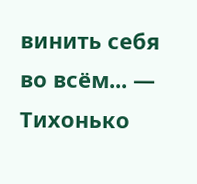винить себя во всём... — Тихонько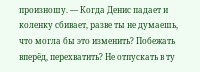произношу. — Когда Денис падает и коленку сбивает, разве ты не думаешь, что могла бы это изменить? Побежать вперёд, перехватить? Не отпускать в ту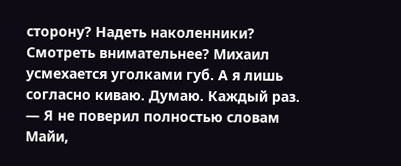сторону? Надеть наколенники? Смотреть внимательнее? Михаил усмехается уголками губ. А я лишь согласно киваю. Думаю. Каждый раз. — Я не поверил полностью словам Майи,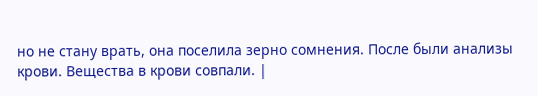но не стану врать, она поселила зерно сомнения. После были анализы крови. Вещества в крови совпали. |